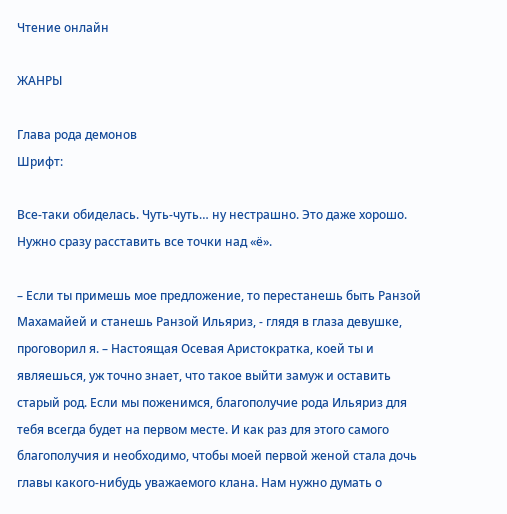Чтение онлайн

ЖАНРЫ

Глава рода демонов
Шрифт:

Все-таки обиделась. Чуть-чуть… ну нестрашно. Это даже хорошо. Нужно сразу расставить все точки над «ё».

– Если ты примешь мое предложение, то перестанешь быть Ранзой Махамайей и станешь Ранзой Ильяриз, - глядя в глаза девушке, проговорил я. – Настоящая Осевая Аристократка, коей ты и являешься, уж точно знает, что такое выйти замуж и оставить старый род. Если мы поженимся, благополучие рода Ильяриз для тебя всегда будет на первом месте. И как раз для этого самого благополучия и необходимо, чтобы моей первой женой стала дочь главы какого-нибудь уважаемого клана. Нам нужно думать о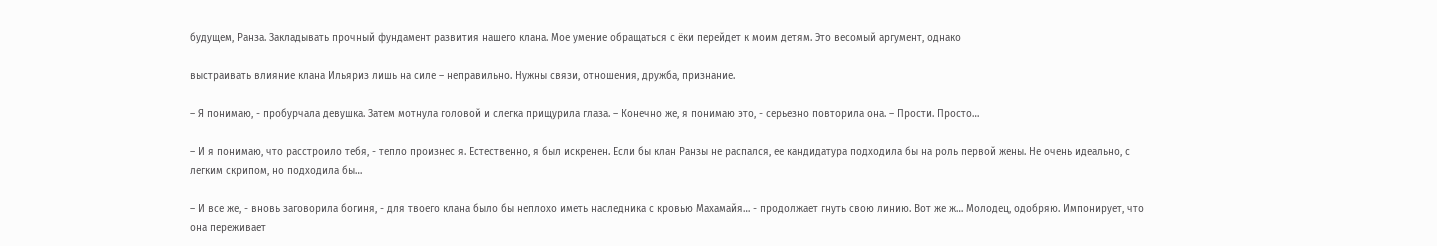будущем, Ранза. Закладывать прочный фундамент развития нашего клана. Мое умение обращаться с ёки перейдет к моим детям. Это весомый аргумент, однако

выстраивать влияние клана Ильяриз лишь на силе – неправильно. Нужны связи, отношения, дружба, признание.

– Я понимаю, - пробурчала девушка. Затем мотнула головой и слегка прищурила глаза. – Конечно же, я понимаю это, - серьезно повторила она. – Прости. Просто…

– И я понимаю, что расстроило тебя, - тепло произнес я. Естественно, я был искренен. Если бы клан Ранзы не распался, ее кандидатура подходила бы на роль первой жены. Не очень идеально, с легким скрипом, но подходила бы…

– И все же, - вновь заговорила богиня, - для твоего клана было бы неплохо иметь наследника с кровью Махамайя… - продолжает гнуть свою линию. Вот же ж… Молодец, одобряю. Импонирует, что она переживает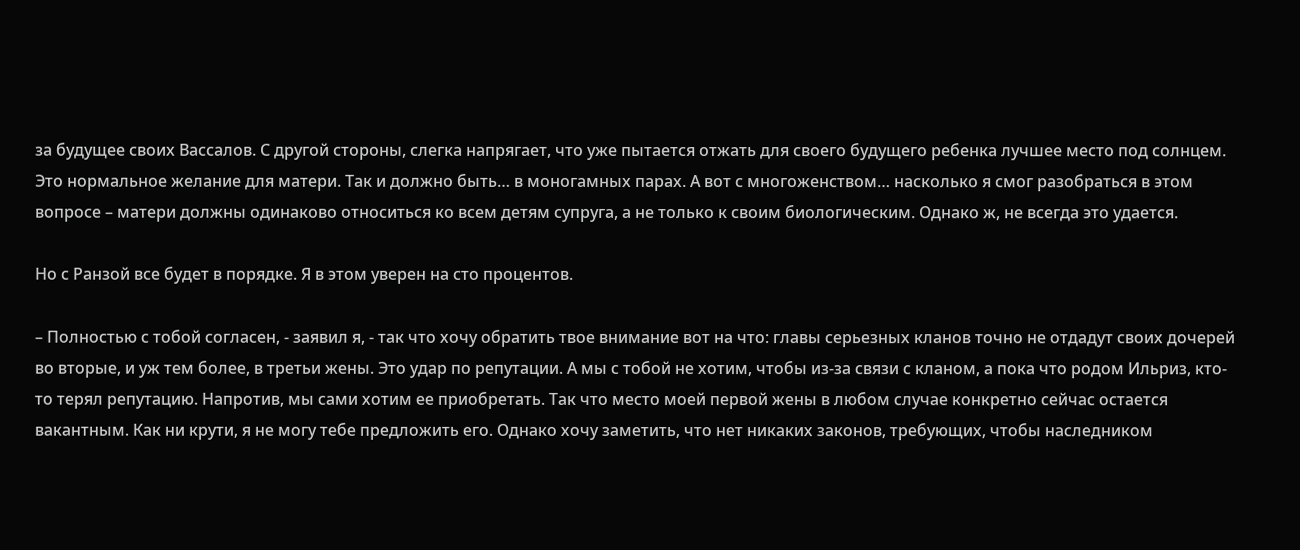за будущее своих Вассалов. С другой стороны, слегка напрягает, что уже пытается отжать для своего будущего ребенка лучшее место под солнцем. Это нормальное желание для матери. Так и должно быть… в моногамных парах. А вот с многоженством… насколько я смог разобраться в этом вопросе – матери должны одинаково относиться ко всем детям супруга, а не только к своим биологическим. Однако ж, не всегда это удается.

Но с Ранзой все будет в порядке. Я в этом уверен на сто процентов.

– Полностью с тобой согласен, - заявил я, - так что хочу обратить твое внимание вот на что: главы серьезных кланов точно не отдадут своих дочерей во вторые, и уж тем более, в третьи жены. Это удар по репутации. А мы с тобой не хотим, чтобы из-за связи с кланом, а пока что родом Ильриз, кто-то терял репутацию. Напротив, мы сами хотим ее приобретать. Так что место моей первой жены в любом случае конкретно сейчас остается вакантным. Как ни крути, я не могу тебе предложить его. Однако хочу заметить, что нет никаких законов, требующих, чтобы наследником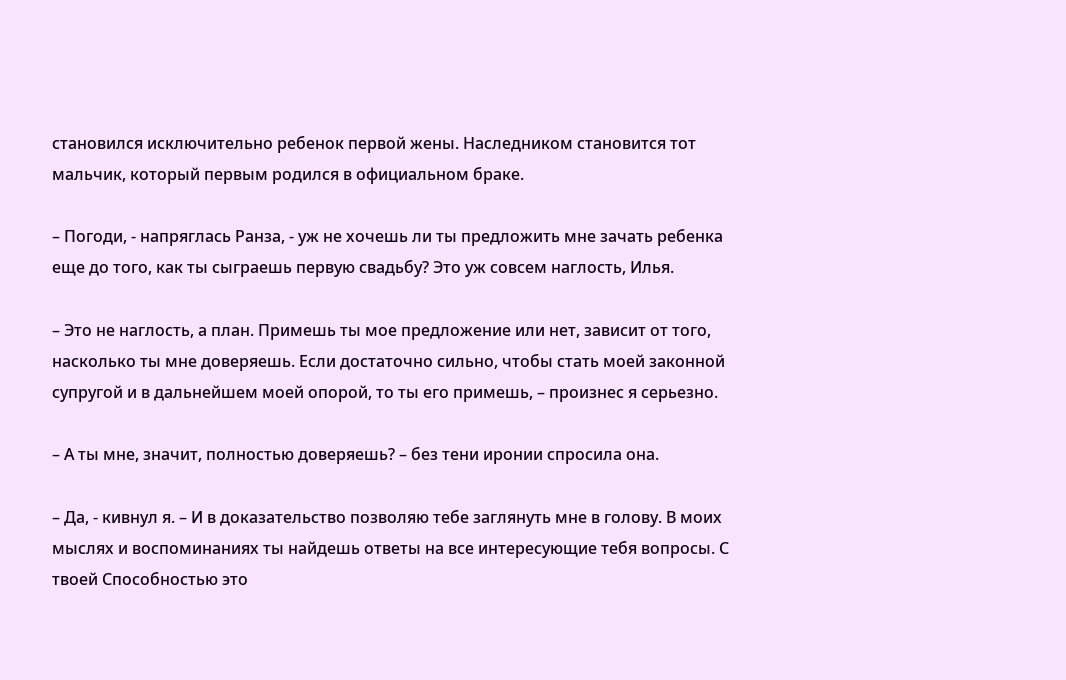становился исключительно ребенок первой жены. Наследником становится тот мальчик, который первым родился в официальном браке.

– Погоди, - напряглась Ранза, - уж не хочешь ли ты предложить мне зачать ребенка еще до того, как ты сыграешь первую свадьбу? Это уж совсем наглость, Илья.

– Это не наглость, а план. Примешь ты мое предложение или нет, зависит от того, насколько ты мне доверяешь. Если достаточно сильно, чтобы стать моей законной супругой и в дальнейшем моей опорой, то ты его примешь, – произнес я серьезно.

– А ты мне, значит, полностью доверяешь? – без тени иронии спросила она.

– Да, - кивнул я. – И в доказательство позволяю тебе заглянуть мне в голову. В моих мыслях и воспоминаниях ты найдешь ответы на все интересующие тебя вопросы. С твоей Способностью это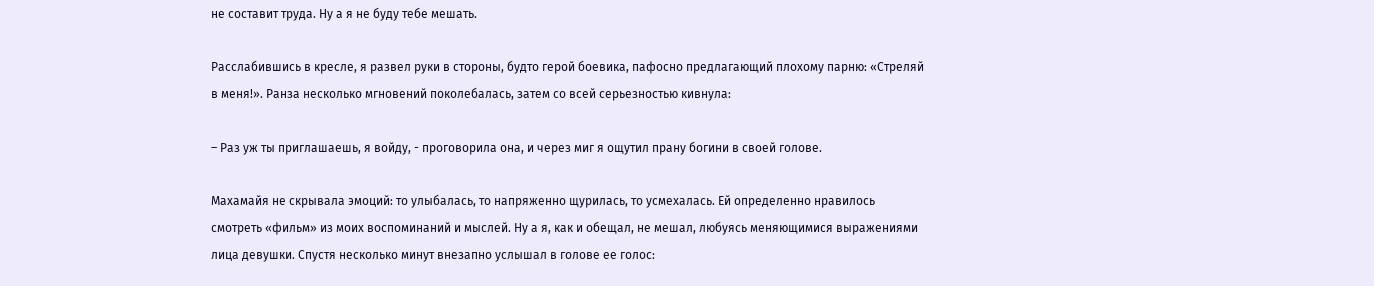не составит труда. Ну а я не буду тебе мешать.

Расслабившись в кресле, я развел руки в стороны, будто герой боевика, пафосно предлагающий плохому парню: «Стреляй в меня!». Ранза несколько мгновений поколебалась, затем со всей серьезностью кивнула:

– Раз уж ты приглашаешь, я войду, - проговорила она, и через миг я ощутил прану богини в своей голове.

Махамайя не скрывала эмоций: то улыбалась, то напряженно щурилась, то усмехалась. Ей определенно нравилось смотреть «фильм» из моих воспоминаний и мыслей. Ну а я, как и обещал, не мешал, любуясь меняющимися выражениями лица девушки. Спустя несколько минут внезапно услышал в голове ее голос: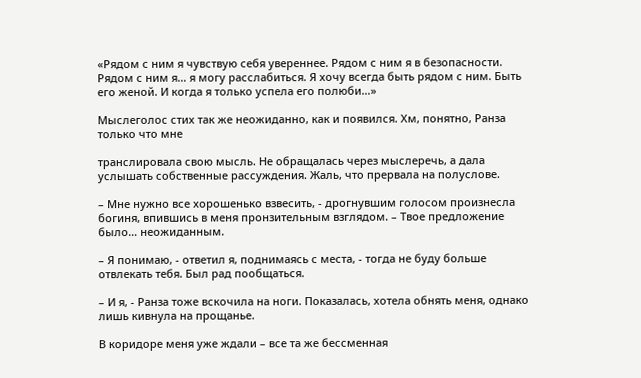«Рядом с ним я чувствую себя увереннее. Рядом с ним я в безопасности. Рядом с ним я… я могу расслабиться. Я хочу всегда быть рядом с ним. Быть его женой. И когда я только успела его полюби…»

Мыслеголос стих так же неожиданно, как и появился. Хм, понятно, Ранза только что мне

транслировала свою мысль. Не обращалась через мыслеречь, а дала услышать собственные рассуждения. Жаль, что прервала на полуслове.

– Мне нужно все хорошенько взвесить, - дрогнувшим голосом произнесла богиня, впившись в меня пронзительным взглядом. – Твое предложение было… неожиданным.

– Я понимаю, - ответил я, поднимаясь с места, - тогда не буду больше отвлекать тебя. Был рад пообщаться.

– И я, - Ранза тоже вскочила на ноги. Показалась, хотела обнять меня, однако лишь кивнула на прощанье.

В коридоре меня уже ждали – все та же бессменная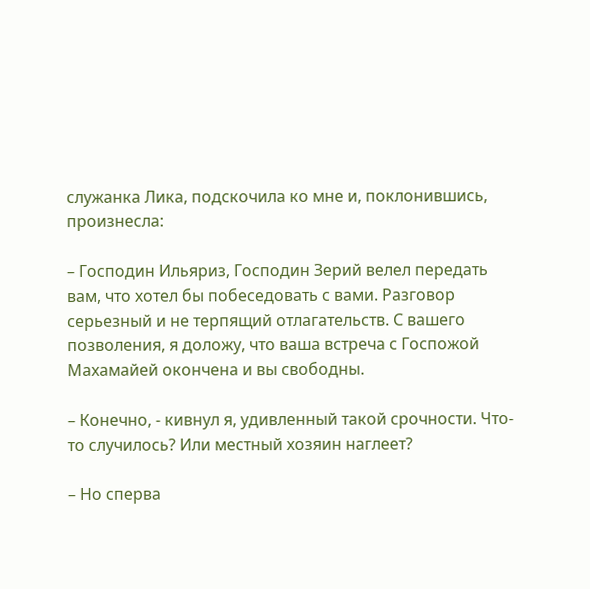служанка Лика, подскочила ко мне и, поклонившись, произнесла:

– Господин Ильяриз, Господин Зерий велел передать вам, что хотел бы побеседовать с вами. Разговор серьезный и не терпящий отлагательств. С вашего позволения, я доложу, что ваша встреча с Госпожой Махамайей окончена и вы свободны.

– Конечно, - кивнул я, удивленный такой срочности. Что-то случилось? Или местный хозяин наглеет?

– Но сперва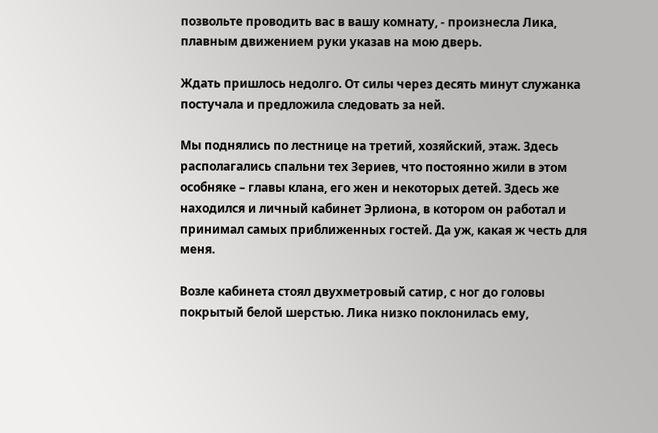позвольте проводить вас в вашу комнату, - произнесла Лика, плавным движением руки указав на мою дверь.

Ждать пришлось недолго. От силы через десять минут служанка постучала и предложила следовать за ней.

Мы поднялись по лестнице на третий, хозяйский, этаж. Здесь располагались спальни тех Зериев, что постоянно жили в этом особняке – главы клана, его жен и некоторых детей. Здесь же находился и личный кабинет Эрлиона, в котором он работал и принимал самых приближенных гостей. Да уж, какая ж честь для меня.

Возле кабинета стоял двухметровый сатир, с ног до головы покрытый белой шерстью. Лика низко поклонилась ему,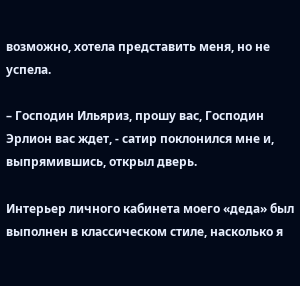возможно, хотела представить меня, но не успела.

– Господин Ильяриз, прошу вас, Господин Эрлион вас ждет, - сатир поклонился мне и, выпрямившись, открыл дверь.

Интерьер личного кабинета моего «деда» был выполнен в классическом стиле, насколько я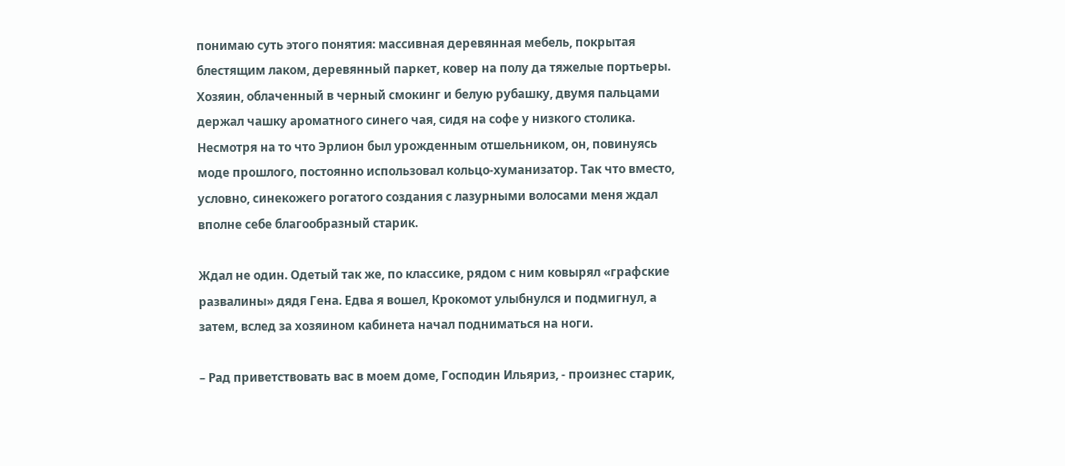понимаю суть этого понятия: массивная деревянная мебель, покрытая блестящим лаком, деревянный паркет, ковер на полу да тяжелые портьеры. Хозяин, облаченный в черный смокинг и белую рубашку, двумя пальцами держал чашку ароматного синего чая, сидя на софе у низкого столика. Несмотря на то что Эрлион был урожденным отшельником, он, повинуясь моде прошлого, постоянно использовал кольцо-хуманизатор. Так что вместо, условно, синекожего рогатого создания с лазурными волосами меня ждал вполне себе благообразный старик.

Ждал не один. Одетый так же, по классике, рядом с ним ковырял «графские развалины» дядя Гена. Едва я вошел, Крокомот улыбнулся и подмигнул, а затем, вслед за хозяином кабинета начал подниматься на ноги.

– Рад приветствовать вас в моем доме, Господин Ильяриз, - произнес старик,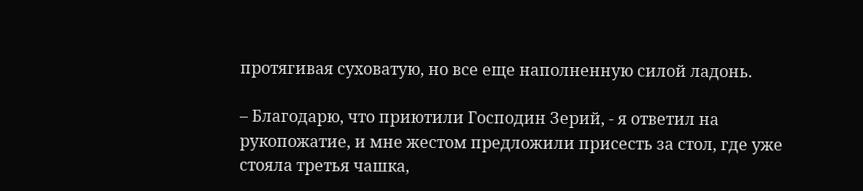протягивая суховатую, но все еще наполненную силой ладонь.

– Благодарю, что приютили Господин Зерий, - я ответил на рукопожатие, и мне жестом предложили присесть за стол, где уже стояла третья чашка,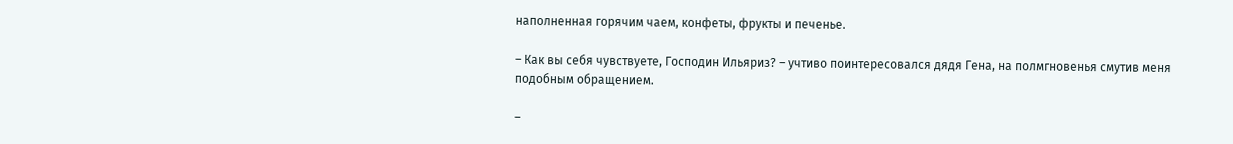наполненная горячим чаем, конфеты, фрукты и печенье.

– Как вы себя чувствуете, Господин Ильяриз? – учтиво поинтересовался дядя Гена, на полмгновенья смутив меня подобным обращением.

–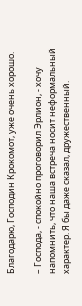Благодарю, Господин Крокомот, уже очень хорошо.

– Господа, - спокойно проговорил Эрлион, - хочу напомнить, что наша встреча носит неформальный характер. Я бы даже сказал, дружественный.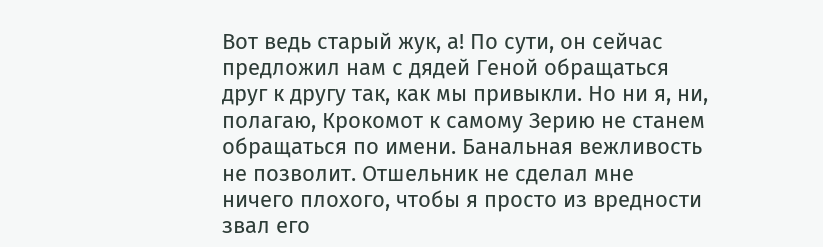Вот ведь старый жук, а! По сути, он сейчас предложил нам с дядей Геной обращаться друг к другу так, как мы привыкли. Но ни я, ни, полагаю, Крокомот к самому Зерию не станем обращаться по имени. Банальная вежливость не позволит. Отшельник не сделал мне ничего плохого, чтобы я просто из вредности звал его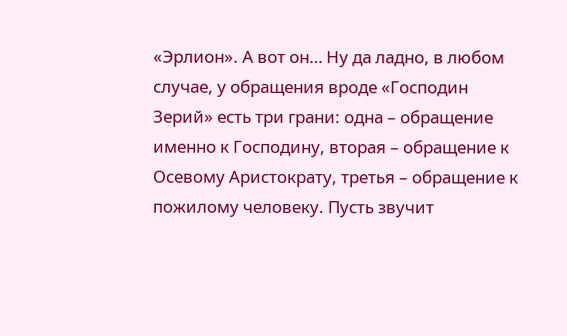«Эрлион». А вот он… Ну да ладно, в любом случае, у обращения вроде «Господин Зерий» есть три грани: одна – обращение именно к Господину, вторая – обращение к Осевому Аристократу, третья – обращение к пожилому человеку. Пусть звучит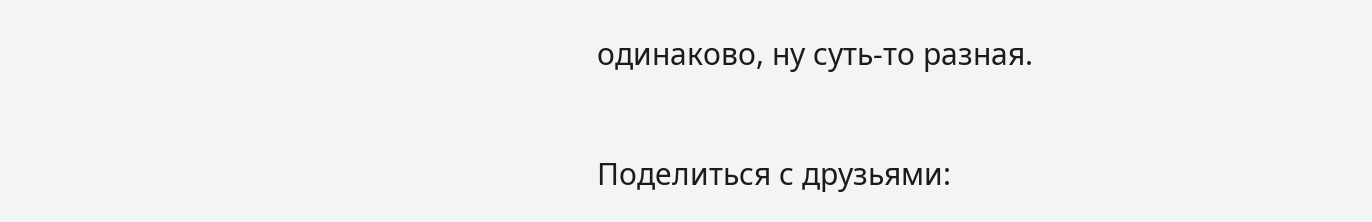одинаково, ну суть-то разная.

Поделиться с друзьями: